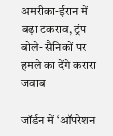अमरीका-ईरान में बढ़ा टकराव, ट्रंप बोले- सैनिकों पर हमले का देंगे करारा जवाब

जॉर्डन में ‘ऑपरेशन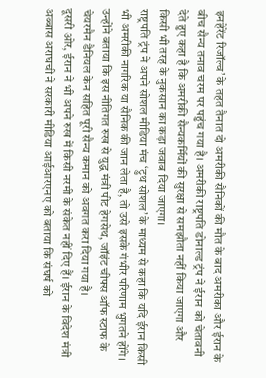इनहेरेंट रिजॉल्व’ के तहत तैनात दो अमरीकी सैनिकों की मौत के बाद अमरीका और ईरान के बीच सैन्य तनाव चरम पर पहुंच गया है। अमरीकी राष्ट्रपति डोनाल्ड ट्रंप ने ईरान को चेतावनी देते हुए कहा है कि अमरीकी सैन्यकर्मियों की सुरक्षा से समझौता नहीं किया जाएगा और किसी भी तरह के नुकसान का कड़ा जवाब दिया जाएगा।
राष्ट्रपति ट्रंप ने अपने सोशल मीडिया मंच ‘ट्रुथ सोशल’ के माध्यम से कहा कि यदि ईरान किसी भी अमरीकी नागरिक या सैनिक की जान लेता है, तो उसे इसके गंभीर परिणाम भुगतने होंगे। उन्होंने बताया कि इस नीतिगत रुख से युद्ध मंत्री पीट हेगसेथ, जॉइंट चीफ्स ऑफ स्टाफ के चेयरमैन डैनियल केन सहित पूरी सैन्य कमान को अवगत करा दिया गया है।
दूसरी ओर, ईरान ने भी अपने रुख में किसी नरमी के संकेत नहीं दिए हैं। ईरान के विदेश मंत्री अब्बास अराघची ने सरकारी मीडिया आईआरएनए को बताया कि संघर्ष को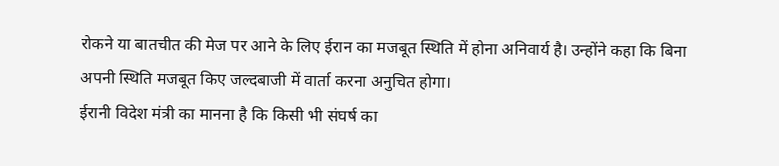रोकने या बातचीत की मेज पर आने के लिए ईरान का मजबूत स्थिति में होना अनिवार्य है। उन्होंने कहा कि बिना अपनी स्थिति मजबूत किए जल्दबाजी में वार्ता करना अनुचित होगा।
ईरानी विदेश मंत्री का मानना है कि किसी भी संघर्ष का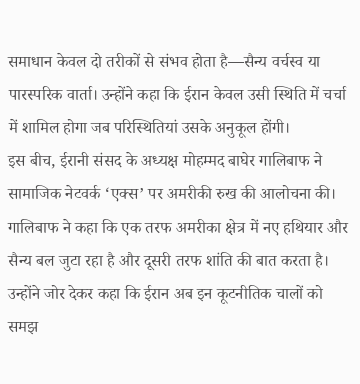समाधान केवल दो तरीकों से संभव होता है—सैन्य वर्चस्व या पारस्परिक वार्ता। उन्होंने कहा कि ईरान केवल उसी स्थिति में चर्चा में शामिल होगा जब परिस्थितियां उसके अनुकूल होंगी।
इस बीच, ईरानी संसद के अध्यक्ष मोहम्मद बाघेर गालिबाफ ने सामाजिक नेटवर्क ‘एक्स’ पर अमरीकी रुख की आलोचना की। गालिबाफ ने कहा कि एक तरफ अमरीका क्षेत्र में नए हथियार और सैन्य बल जुटा रहा है और दूसरी तरफ शांति की बात करता है। उन्होंने जोर देकर कहा कि ईरान अब इन कूटनीतिक चालों को समझ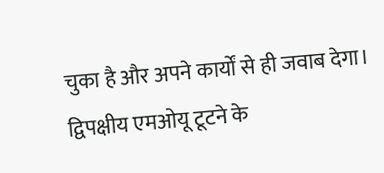चुका है और अपने कार्यों से ही जवाब देगा।
द्विपक्षीय एमओयू टूटने के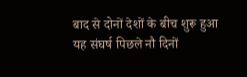बाद से दोनों देशों के बीच शुरू हुआ यह संघर्ष पिछले नौ दिनों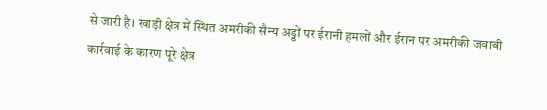से जारी है। खाड़ी क्षेत्र में स्थित अमरीकी सैन्य अड्डों पर ईरानी हमलों और ईरान पर अमरीकी जवाबी कार्रवाई के कारण पूरे क्षेत्र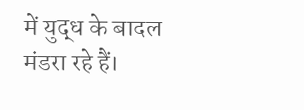में युद्ध के बादल मंडरा रहे हैं।